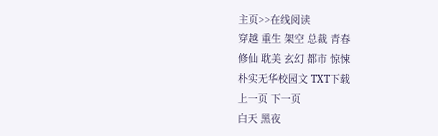主页>>在线阅读
穿越 重生 架空 总裁 青春
修仙 耽美 玄幻 都市 惊悚
朴实无华校园文 TXT下载
上一页 下一页
白天 黑夜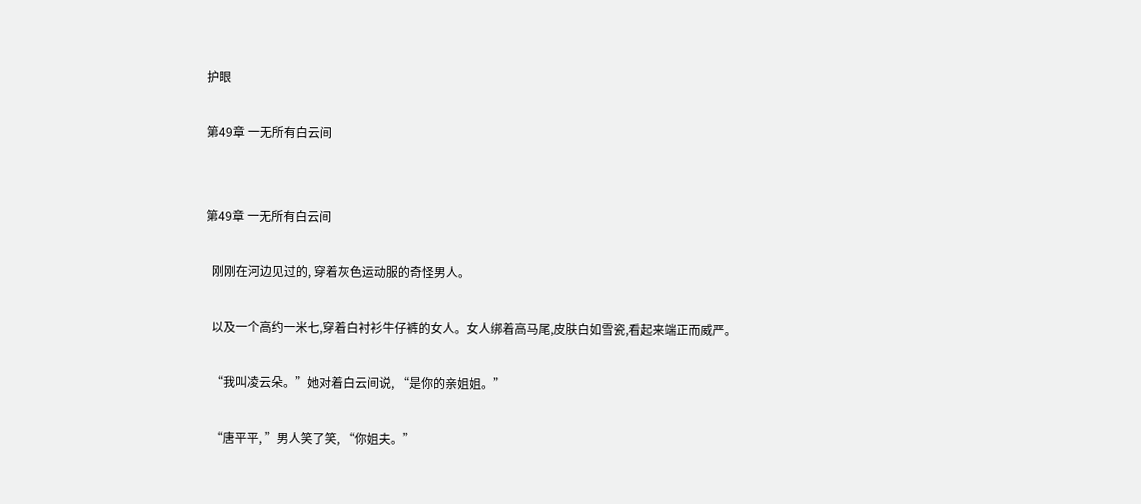护眼

第49章 一无所有白云间


第49章 一无所有白云间

  刚刚在河边见过的, 穿着灰色运动服的奇怪男人。

  以及一个高约一米七,穿着白衬衫牛仔裤的女人。女人绑着高马尾,皮肤白如雪瓷,看起来端正而威严。

  “我叫凌云朵。”她对着白云间说, “是你的亲姐姐。”

  “唐平平, ”男人笑了笑, “你姐夫。”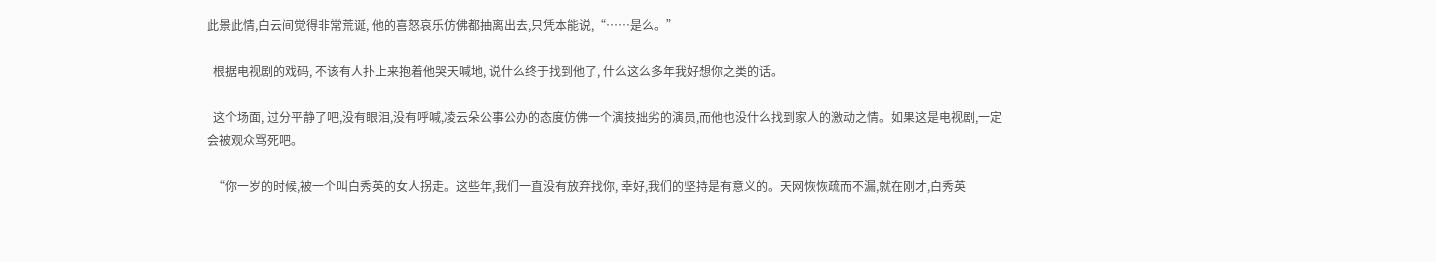此景此情,白云间觉得非常荒诞, 他的喜怒哀乐仿佛都抽离出去,只凭本能说,“……是么。”

  根据电视剧的戏码, 不该有人扑上来抱着他哭天喊地, 说什么终于找到他了, 什么这么多年我好想你之类的话。

  这个场面, 过分平静了吧,没有眼泪,没有呼喊,凌云朵公事公办的态度仿佛一个演技拙劣的演员,而他也没什么找到家人的激动之情。如果这是电视剧,一定会被观众骂死吧。

  “你一岁的时候,被一个叫白秀英的女人拐走。这些年,我们一直没有放弃找你, 幸好,我们的坚持是有意义的。天网恢恢疏而不漏,就在刚才,白秀英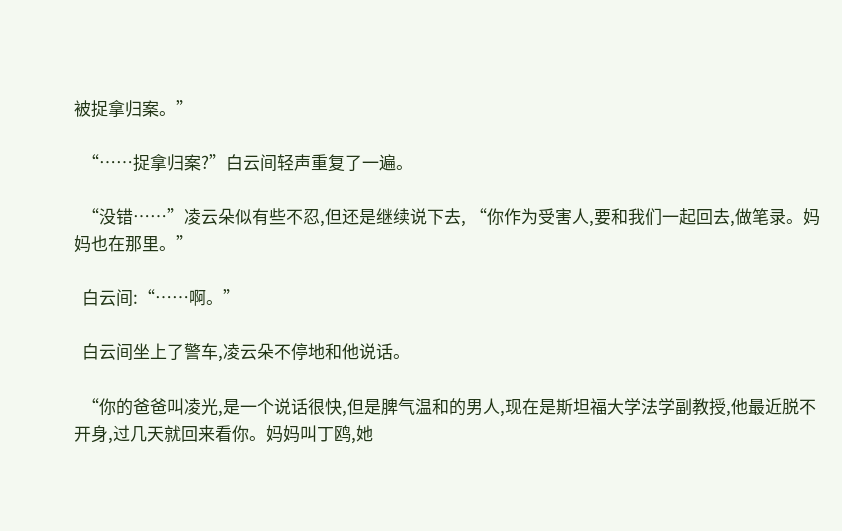被捉拿归案。”

  “……捉拿归案?”白云间轻声重复了一遍。

  “没错……”凌云朵似有些不忍,但还是继续说下去, “你作为受害人,要和我们一起回去,做笔录。妈妈也在那里。”

  白云间:“……啊。”

  白云间坐上了警车,凌云朵不停地和他说话。

  “你的爸爸叫凌光,是一个说话很快,但是脾气温和的男人,现在是斯坦福大学法学副教授,他最近脱不开身,过几天就回来看你。妈妈叫丁鸥,她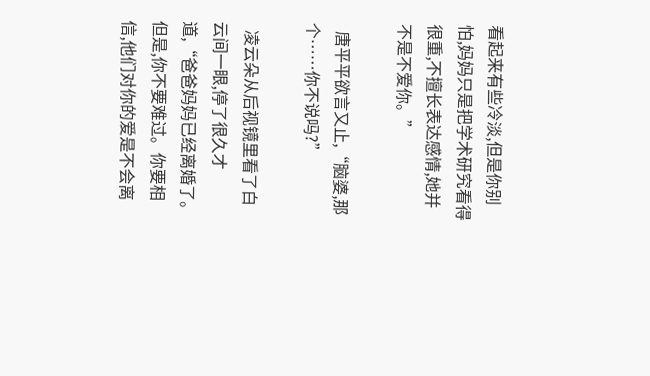看起来有些冷淡,但是你别怕,妈妈只是把学术研究看得很重,不擅长表达感情,她并不是不爱你。”

  唐平平欲言又止,“脑婆,那个……你不说吗?”

  凌云朵从后视镜里看了白云间一眼,停了很久才道,“爸爸妈妈已经离婚了。但是,你不要难过。你要相信,他们对你的爱是不会离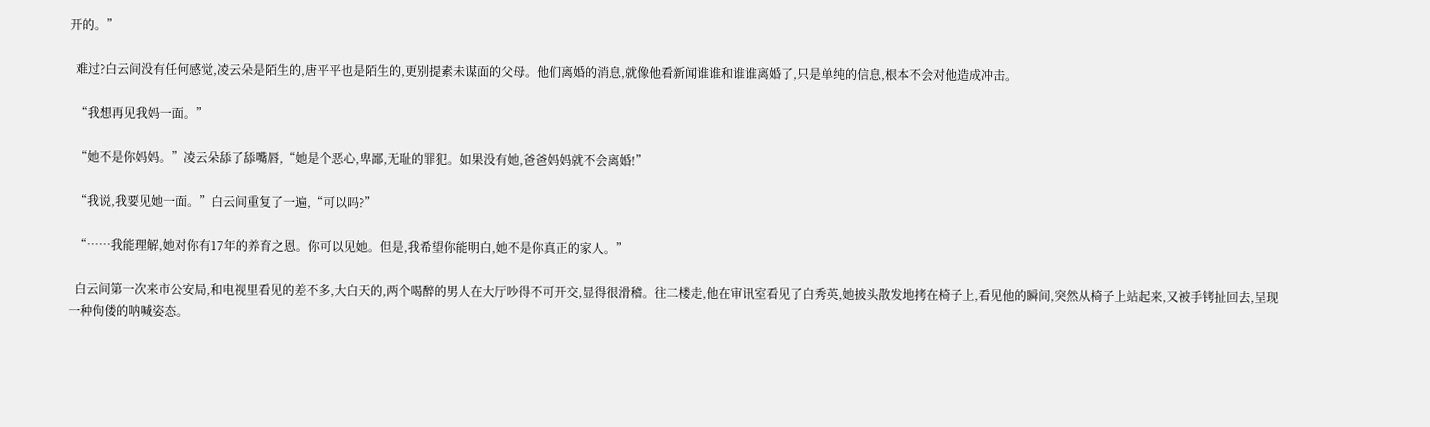开的。”

  难过?白云间没有任何感觉,凌云朵是陌生的,唐平平也是陌生的,更别提素未谋面的父母。他们离婚的消息,就像他看新闻谁谁和谁谁离婚了,只是单纯的信息,根本不会对他造成冲击。

  “我想再见我妈一面。”

  “她不是你妈妈。”凌云朵舔了舔嘴唇,“她是个恶心,卑鄙,无耻的罪犯。如果没有她,爸爸妈妈就不会离婚!”

  “我说,我要见她一面。”白云间重复了一遍,“可以吗?”

  “……我能理解,她对你有17年的养育之恩。你可以见她。但是,我希望你能明白,她不是你真正的家人。”

  白云间第一次来市公安局,和电视里看见的差不多,大白天的,两个喝醉的男人在大厅吵得不可开交,显得很滑稽。往二楼走,他在审讯室看见了白秀英,她披头散发地拷在椅子上,看见他的瞬间,突然从椅子上站起来,又被手铐扯回去,呈现一种佝偻的呐喊姿态。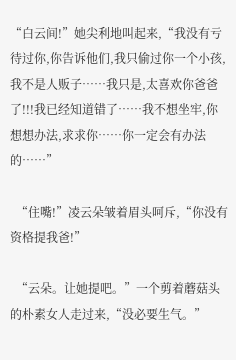“白云间!”她尖利地叫起来,“我没有亏待过你,你告诉他们,我只偷过你一个小孩,我不是人贩子……我只是,太喜欢你爸爸了!!!我已经知道错了……我不想坐牢,你想想办法,求求你……你一定会有办法的……”

  “住嘴!”凌云朵皱着眉头呵斥,“你没有资格提我爸!”

  “云朵。让她提吧。”一个剪着蘑菇头的朴素女人走过来,“没必要生气。”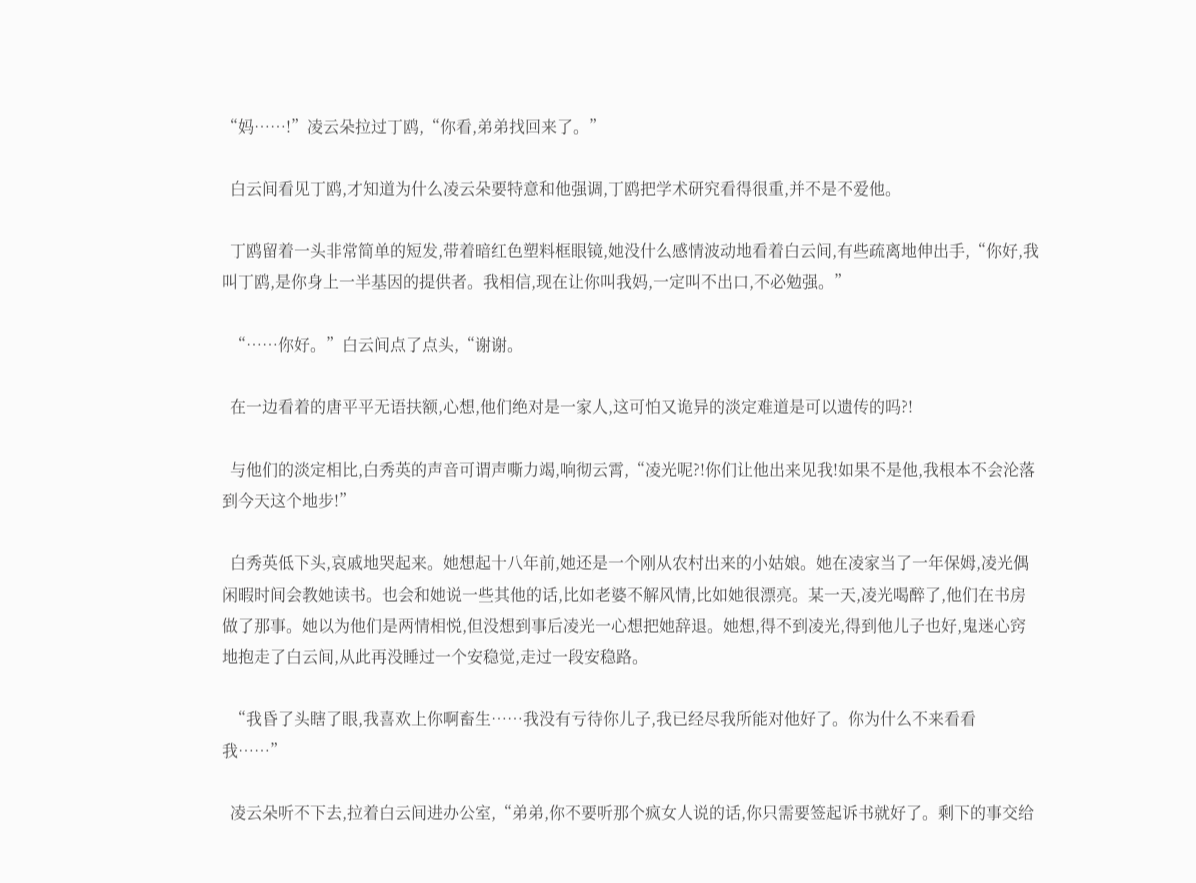“妈……!”凌云朵拉过丁鸥,“你看,弟弟找回来了。”

  白云间看见丁鸥,才知道为什么凌云朵要特意和他强调,丁鸥把学术研究看得很重,并不是不爱他。

  丁鸥留着一头非常简单的短发,带着暗红色塑料框眼镜,她没什么感情波动地看着白云间,有些疏离地伸出手,“你好,我叫丁鸥,是你身上一半基因的提供者。我相信,现在让你叫我妈,一定叫不出口,不必勉强。”

  “……你好。”白云间点了点头,“谢谢。

  在一边看着的唐平平无语扶额,心想,他们绝对是一家人,这可怕又诡异的淡定难道是可以遗传的吗?!

  与他们的淡定相比,白秀英的声音可谓声嘶力竭,响彻云霄,“凌光呢?!你们让他出来见我!如果不是他,我根本不会沦落到今天这个地步!”

  白秀英低下头,哀戚地哭起来。她想起十八年前,她还是一个刚从农村出来的小姑娘。她在凌家当了一年保姆,凌光偶闲暇时间会教她读书。也会和她说一些其他的话,比如老婆不解风情,比如她很漂亮。某一天,凌光喝醉了,他们在书房做了那事。她以为他们是两情相悦,但没想到事后凌光一心想把她辞退。她想,得不到凌光,得到他儿子也好,鬼迷心窍地抱走了白云间,从此再没睡过一个安稳觉,走过一段安稳路。

  “我昏了头瞎了眼,我喜欢上你啊畜生……我没有亏待你儿子,我已经尽我所能对他好了。你为什么不来看看我……”

  凌云朵听不下去,拉着白云间进办公室,“弟弟,你不要听那个疯女人说的话,你只需要签起诉书就好了。剩下的事交给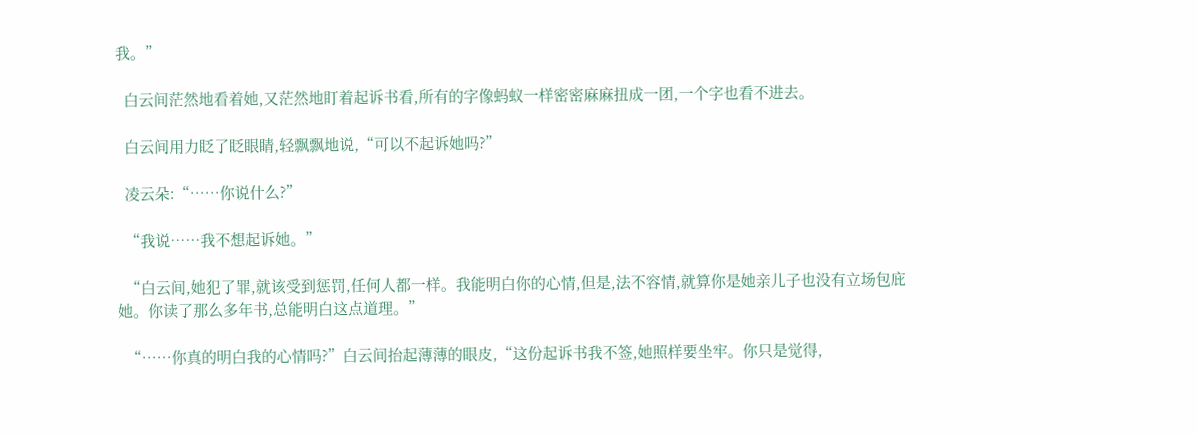我。”

  白云间茫然地看着她,又茫然地盯着起诉书看,所有的字像蚂蚁一样密密麻麻扭成一团,一个字也看不进去。

  白云间用力眨了眨眼睛,轻飘飘地说,“可以不起诉她吗?”

  凌云朵:“……你说什么?”

  “我说……我不想起诉她。”

  “白云间,她犯了罪,就该受到惩罚,任何人都一样。我能明白你的心情,但是,法不容情,就算你是她亲儿子也没有立场包庇她。你读了那么多年书,总能明白这点道理。”

  “……你真的明白我的心情吗?”白云间抬起薄薄的眼皮,“这份起诉书我不签,她照样要坐牢。你只是觉得,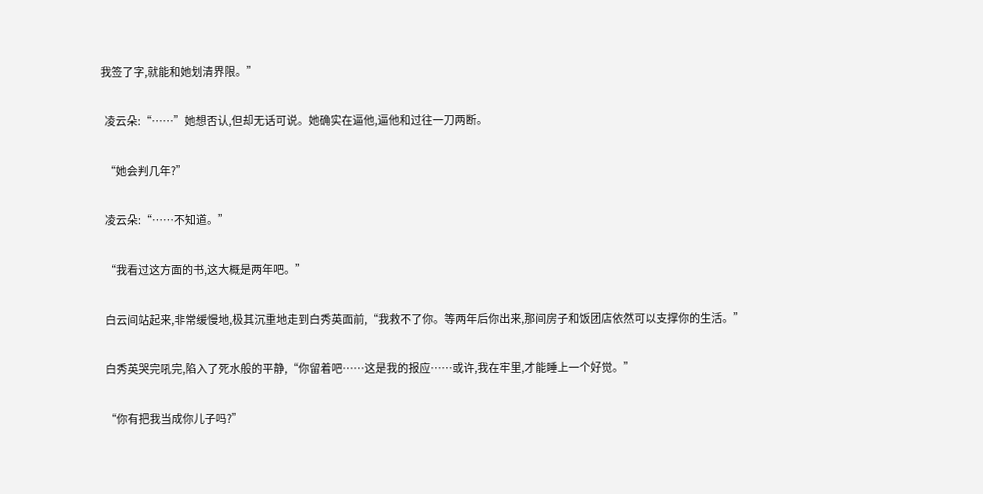我签了字,就能和她划清界限。”

  凌云朵:“……”她想否认,但却无话可说。她确实在逼他,逼他和过往一刀两断。

  “她会判几年?”

  凌云朵:“……不知道。”

  “我看过这方面的书,这大概是两年吧。”

  白云间站起来,非常缓慢地,极其沉重地走到白秀英面前,“我救不了你。等两年后你出来,那间房子和饭团店依然可以支撑你的生活。”

  白秀英哭完吼完,陷入了死水般的平静,“你留着吧……这是我的报应……或许,我在牢里,才能睡上一个好觉。”

  “你有把我当成你儿子吗?”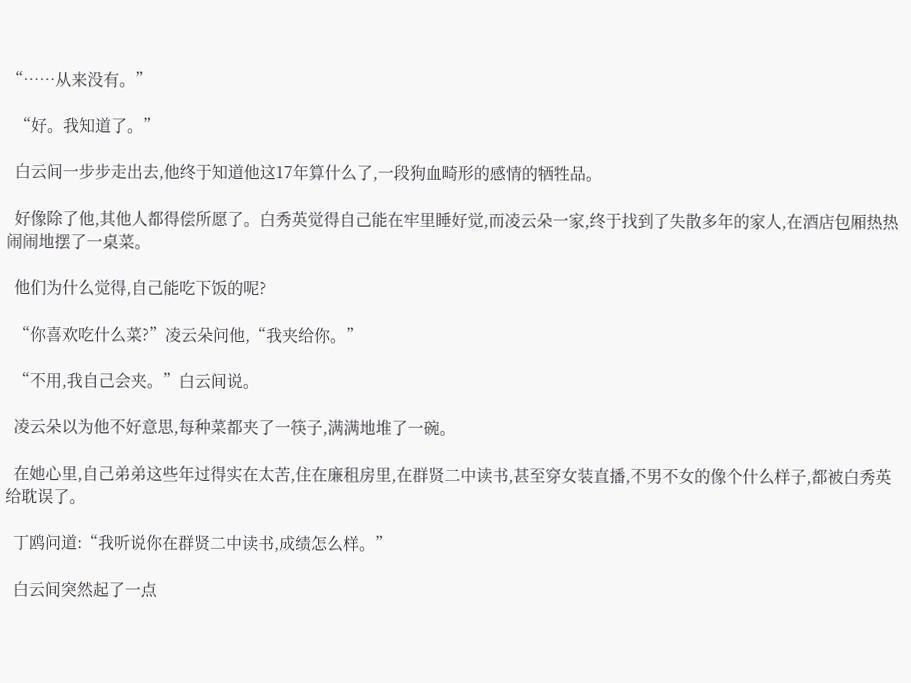“……从来没有。”

  “好。我知道了。”

  白云间一步步走出去,他终于知道他这17年算什么了,一段狗血畸形的感情的牺牲品。

  好像除了他,其他人都得偿所愿了。白秀英觉得自己能在牢里睡好觉,而凌云朵一家,终于找到了失散多年的家人,在酒店包厢热热闹闹地摆了一桌菜。

  他们为什么觉得,自己能吃下饭的呢?

  “你喜欢吃什么菜?”凌云朵问他,“我夹给你。”

  “不用,我自己会夹。”白云间说。

  凌云朵以为他不好意思,每种菜都夹了一筷子,满满地堆了一碗。

  在她心里,自己弟弟这些年过得实在太苦,住在廉租房里,在群贤二中读书,甚至穿女装直播,不男不女的像个什么样子,都被白秀英给耽误了。

  丁鸥问道:“我听说你在群贤二中读书,成绩怎么样。”

  白云间突然起了一点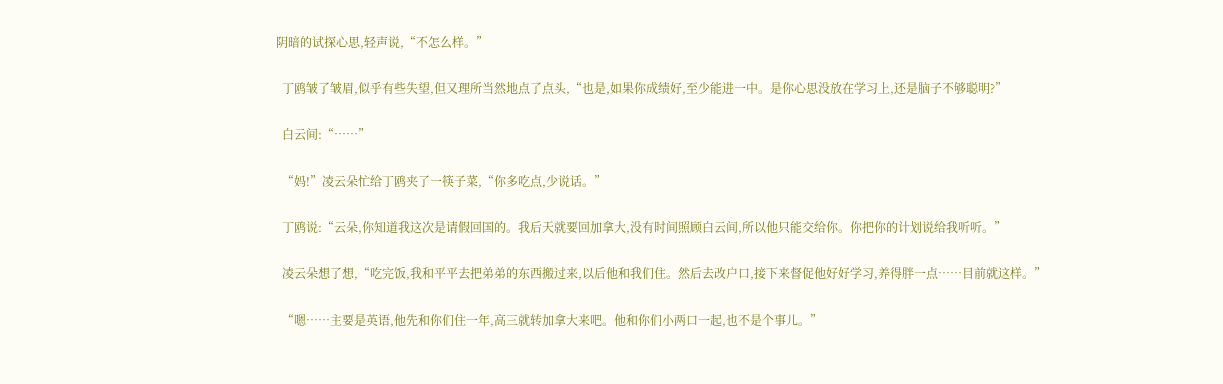阴暗的试探心思,轻声说,“不怎么样。”

  丁鸥皱了皱眉,似乎有些失望,但又理所当然地点了点头,“也是,如果你成绩好,至少能进一中。是你心思没放在学习上,还是脑子不够聪明?”

  白云间:“……”

  “妈!”凌云朵忙给丁鸥夹了一筷子菜,“你多吃点,少说话。”

  丁鸥说:“云朵,你知道我这次是请假回国的。我后天就要回加拿大,没有时间照顾白云间,所以他只能交给你。你把你的计划说给我听听。”

  凌云朵想了想,“吃完饭,我和平平去把弟弟的东西搬过来,以后他和我们住。然后去改户口,接下来督促他好好学习,养得胖一点……目前就这样。”

  “嗯……主要是英语,他先和你们住一年,高三就转加拿大来吧。他和你们小两口一起,也不是个事儿。”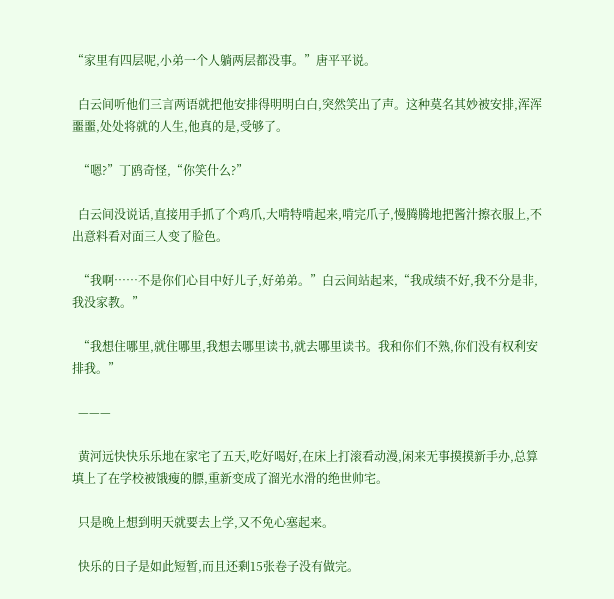“家里有四层呢,小弟一个人躺两层都没事。”唐平平说。

  白云间听他们三言两语就把他安排得明明白白,突然笑出了声。这种莫名其妙被安排,浑浑噩噩,处处将就的人生,他真的是,受够了。

  “嗯?”丁鸥奇怪,“你笑什么?”

  白云间没说话,直接用手抓了个鸡爪,大啃特啃起来,啃完爪子,慢腾腾地把酱汁擦衣服上,不出意料看对面三人变了脸色。

  “我啊……不是你们心目中好儿子,好弟弟。”白云间站起来,“我成绩不好,我不分是非,我没家教。”

  “我想住哪里,就住哪里,我想去哪里读书,就去哪里读书。我和你们不熟,你们没有权利安排我。”

  ———

  黄河远快快乐乐地在家宅了五天,吃好喝好,在床上打滚看动漫,闲来无事摸摸新手办,总算填上了在学校被饿瘦的膘,重新变成了溜光水滑的绝世帅宅。

  只是晚上想到明天就要去上学,又不免心塞起来。

  快乐的日子是如此短暂,而且还剩15张卷子没有做完。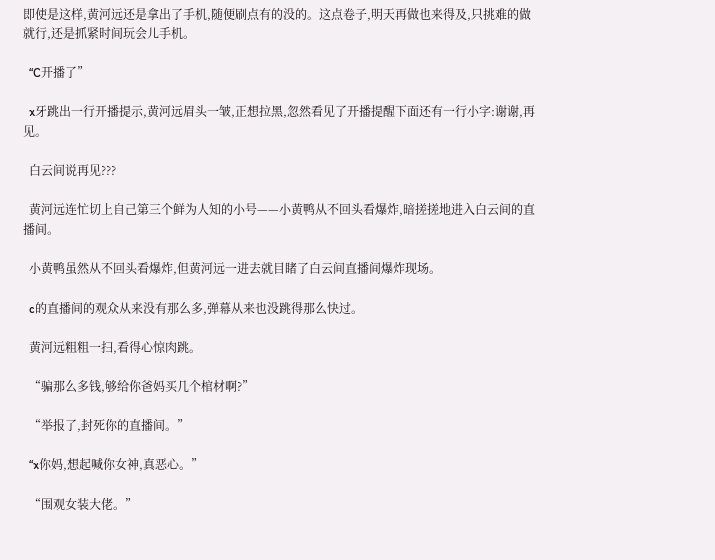即使是这样,黄河远还是拿出了手机,随便刷点有的没的。这点卷子,明天再做也来得及,只挑难的做就行,还是抓紧时间玩会儿手机。

  “C开播了”

  x牙跳出一行开播提示,黄河远眉头一皱,正想拉黑,忽然看见了开播提醒下面还有一行小字:谢谢,再见。

  白云间说再见???

  黄河远连忙切上自己第三个鲜为人知的小号——小黄鸭从不回头看爆炸,暗搓搓地进入白云间的直播间。

  小黄鸭虽然从不回头看爆炸,但黄河远一进去就目睹了白云间直播间爆炸现场。

  c的直播间的观众从来没有那么多,弹幕从来也没跳得那么快过。

  黄河远粗粗一扫,看得心惊肉跳。

  “骗那么多钱,够给你爸妈买几个棺材啊?”

  “举报了,封死你的直播间。”

  “x你妈,想起喊你女神,真恶心。”

  “围观女装大佬。”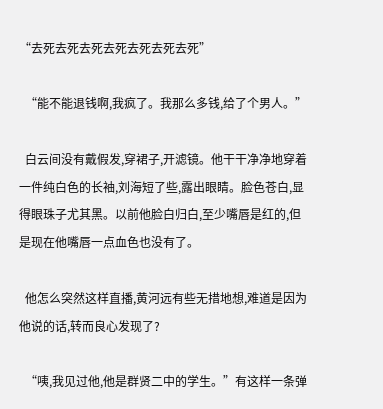“去死去死去死去死去死去死去死”

  “能不能退钱啊,我疯了。我那么多钱,给了个男人。”

  白云间没有戴假发,穿裙子,开滤镜。他干干净净地穿着一件纯白色的长袖,刘海短了些,露出眼睛。脸色苍白,显得眼珠子尤其黑。以前他脸白归白,至少嘴唇是红的,但是现在他嘴唇一点血色也没有了。

  他怎么突然这样直播,黄河远有些无措地想,难道是因为他说的话,转而良心发现了?

  “咦,我见过他,他是群贤二中的学生。”有这样一条弹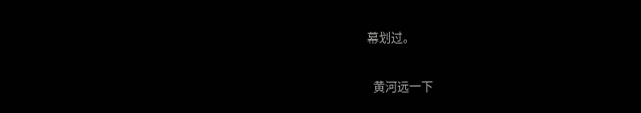幕划过。

  黄河远一下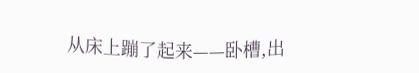从床上蹦了起来——卧槽,出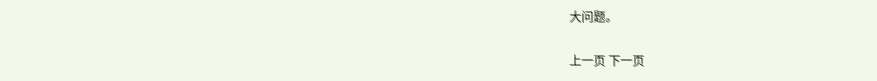大问题。

上一页 下一页